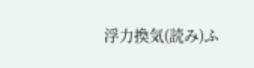浮力換気(読み)ふ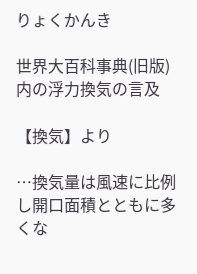りょくかんき

世界大百科事典(旧版)内の浮力換気の言及

【換気】より

…換気量は風速に比例し開口面積とともに多くな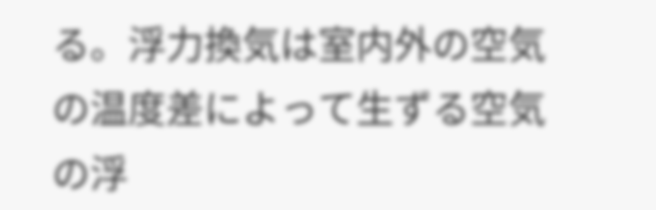る。浮力換気は室内外の空気の温度差によって生ずる空気の浮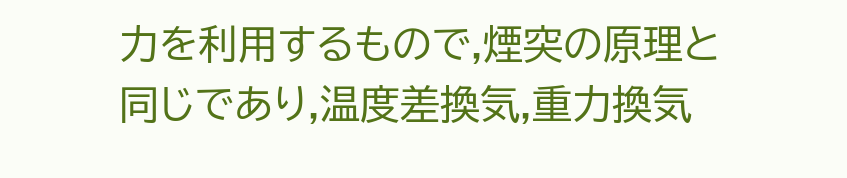力を利用するもので,煙突の原理と同じであり,温度差換気,重力換気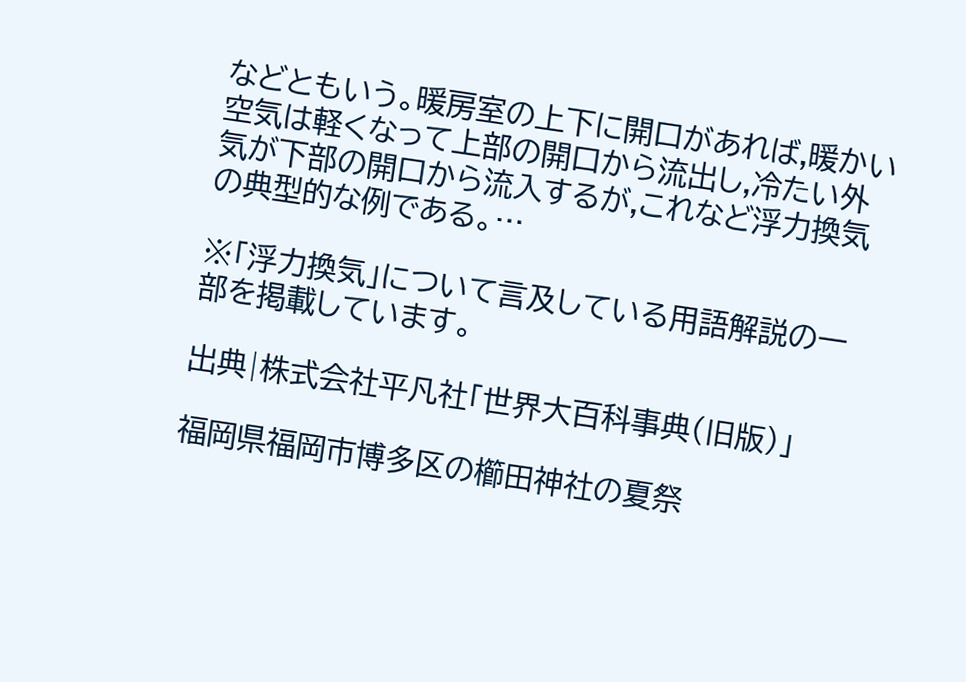などともいう。暖房室の上下に開口があれば,暖かい空気は軽くなって上部の開口から流出し,冷たい外気が下部の開口から流入するが,これなど浮力換気の典型的な例である。…

※「浮力換気」について言及している用語解説の一部を掲載しています。

出典|株式会社平凡社「世界大百科事典(旧版)」

福岡県福岡市博多区の櫛田神社の夏祭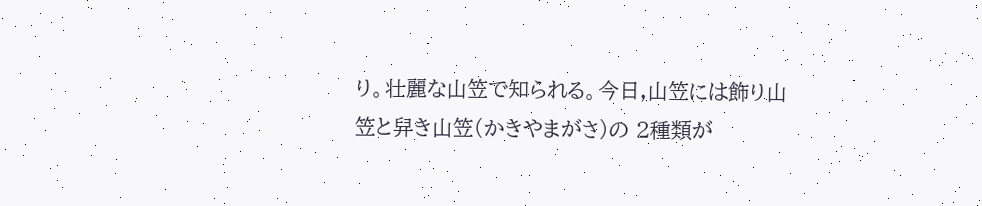り。壮麗な山笠で知られる。今日,山笠には飾り山笠と舁き山笠(かきやまがさ)の 2種類が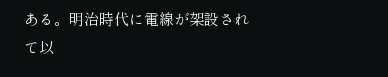ある。明治時代に電線が架設されて以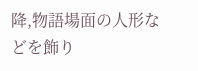降,物語場面の人形などを飾り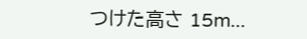つけた高さ 15m...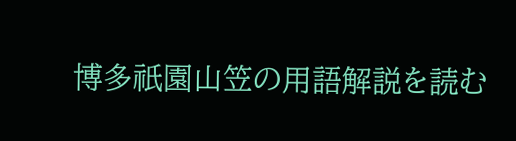博多祇園山笠の用語解説を読む